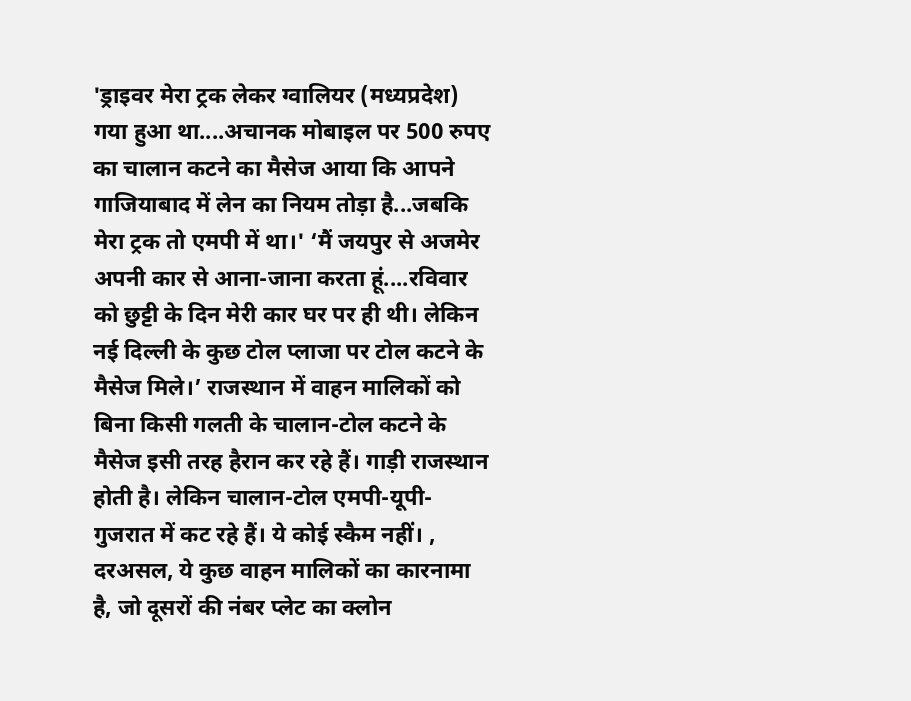'ड्राइवर मेरा ट्रक लेकर ग्वालियर (मध्यप्रदेश) गया हुआ था....अचानक मोबाइल पर 500 रुपए का चालान कटने का मैसेज आया कि आपने गाजियाबाद में लेन का नियम तोड़ा है...जबकि मेरा ट्रक तो एमपी में था।' ‘मैं जयपुर से अजमेर अपनी कार से आना-जाना करता हूं....रविवार को छुट्टी के दिन मेरी कार घर पर ही थी। लेकिन नई दिल्ली के कुछ टोल प्लाजा पर टोल कटने के मैसेज मिले।’ राजस्थान में वाहन मालिकों को बिना किसी गलती के चालान-टोल कटने के मैसेज इसी तरह हैरान कर रहे हैं। गाड़ी राजस्थान होती है। लेकिन चालान-टोल एमपी-यूपी-गुजरात में कट रहे हैं। ये कोई स्कैम नहीं। , दरअसल, ये कुछ वाहन मालिकों का कारनामा है, जो दूसरों की नंबर प्लेट का क्लोन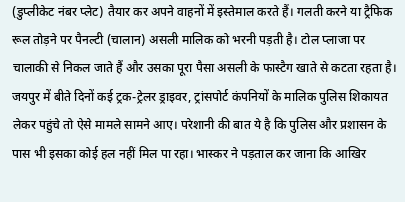(डुप्लीकेट नंबर प्लेट) तैयार कर अपने वाहनों में इस्तेमाल करते हैं। गलती करने या ट्रैफिक रूल तोड़ने पर पैनल्टी (चालान) असली मालिक को भरनी पड़ती है। टोल प्लाजा पर चालाकी से निकल जाते हैं और उसका पूरा पैसा असली के फास्टैग खाते से कटता रहता है। जयपुर में बीते दिनों कई ट्रक-ट्रेलर ड्राइवर, ट्रांसपोर्ट कंपनियों के मालिक पुलिस शिकायत लेकर पहुंचे तो ऐसे मामले सामने आए। परेशानी की बात ये है कि पुलिस और प्रशासन के पास भी इसका कोई हल नहीं मिल पा रहा। भास्कर ने पड़ताल कर जाना कि आखिर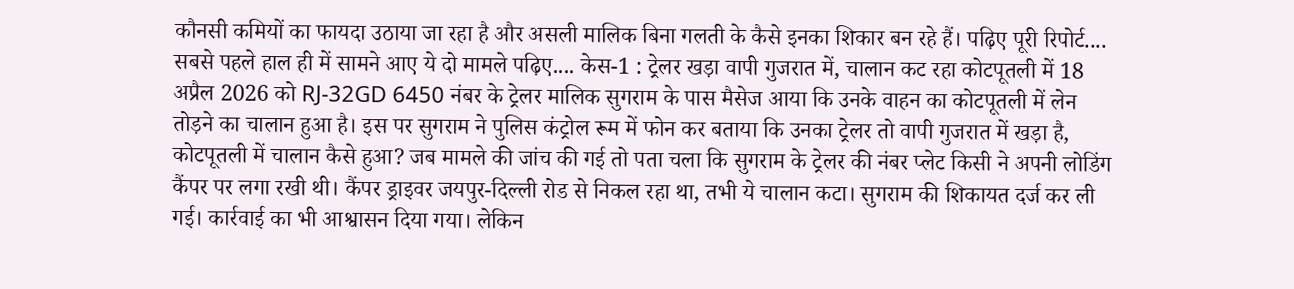कौनसी कमियों का फायदा उठाया जा रहा है और असली मालिक बिना गलती के कैसे इनका शिकार बन रहे हैं। पढ़िए पूरी रिपोर्ट.... सबसे पहले हाल ही में सामने आए ये दो मामले पढ़िए.... केस-1 : ट्रेलर खड़ा वापी गुजरात में, चालान कट रहा कोटपूतली में 18 अप्रैल 2026 को RJ-32GD 6450 नंबर के ट्रेलर मालिक सुगराम के पास मैसेज आया कि उनके वाहन का कोटपूतली में लेन तोड़ने का चालान हुआ है। इस पर सुगराम ने पुलिस कंट्रोल रूम में फोन कर बताया कि उनका ट्रेलर तो वापी गुजरात में खड़ा है, कोटपूतली में चालान कैसे हुआ? जब मामले की जांच की गई तो पता चला कि सुगराम के ट्रेलर की नंबर प्लेट किसी ने अपनी लोडिंग कैंपर पर लगा रखी थी। कैंपर ड्राइवर जयपुर-दिल्ली रोड से निकल रहा था, तभी ये चालान कटा। सुगराम की शिकायत दर्ज कर ली गई। कार्रवाई का भी आश्वासन दिया गया। लेकिन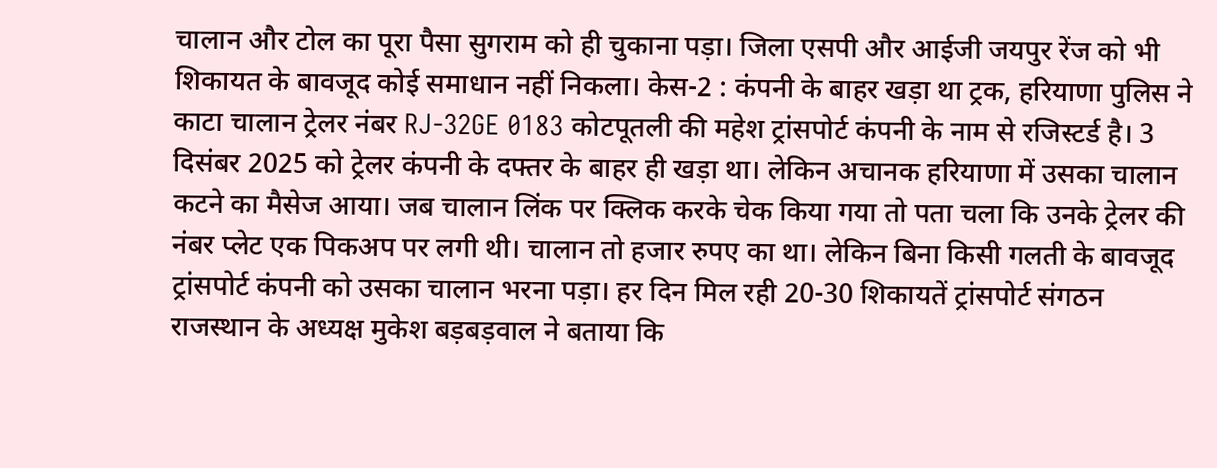चालान और टोल का पूरा पैसा सुगराम को ही चुकाना पड़ा। जिला एसपी और आईजी जयपुर रेंज को भी शिकायत के बावजूद कोई समाधान नहीं निकला। केस-2 : कंपनी के बाहर खड़ा था ट्रक, हरियाणा पुलिस ने काटा चालान ट्रेलर नंबर RJ-32GE 0183 कोटपूतली की महेश ट्रांसपोर्ट कंपनी के नाम से रजिस्टर्ड है। 3 दिसंबर 2025 को ट्रेलर कंपनी के दफ्तर के बाहर ही खड़ा था। लेकिन अचानक हरियाणा में उसका चालान कटने का मैसेज आया। जब चालान लिंक पर क्लिक करके चेक किया गया तो पता चला कि उनके ट्रेलर की नंबर प्लेट एक पिकअप पर लगी थी। चालान तो हजार रुपए का था। लेकिन बिना किसी गलती के बावजूद ट्रांसपोर्ट कंपनी को उसका चालान भरना पड़ा। हर दिन मिल रही 20-30 शिकायतें ट्रांसपोर्ट संगठन राजस्थान के अध्यक्ष मुकेश बड़बड़वाल ने बताया कि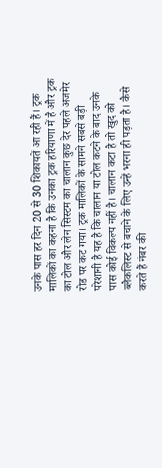उनके पास हर दिन 20 से 30 शिकायतें आ रही हैं। ट्रक मालिकों का कहना है कि उनका ट्रक हरियाणा में है और ट्रक का टोल और लेन सिस्टम का चालान कुछ देर पहले अजमेर रोड पर कट गया। ट्रक मालिकों के सामने सबसे बड़ी परेशानी है यह है कि चालान या टोल कटने के बाद उनके पास कोई विकल्प नहीं है। चालान कटा है तो खुद को ब्लैकलिस्ट से बचाने के लिए उन्हें भरना ही पड़ता है। कैसे करते हैं नंबर की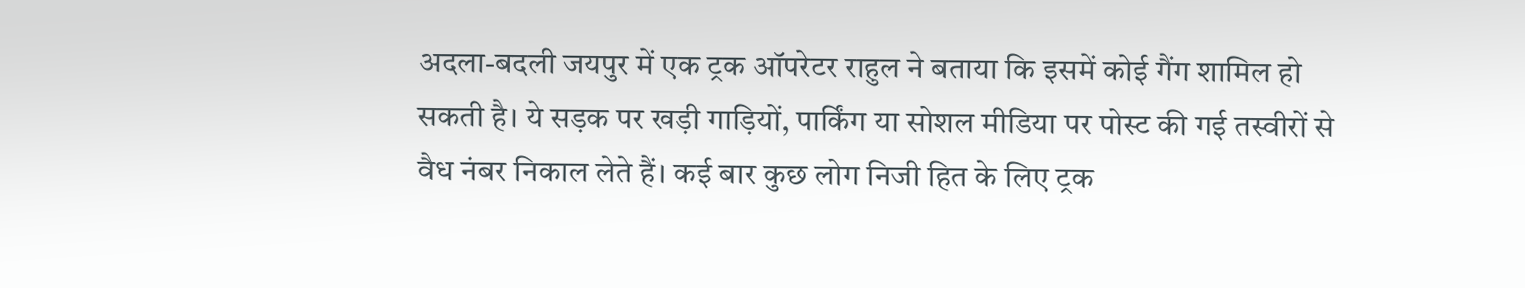अदला-बदली जयपुर में एक ट्रक ऑपरेटर राहुल ने बताया कि इसमें कोई गैंग शामिल हो सकती है। ये सड़क पर खड़ी गाड़ियों, पार्किंग या सोशल मीडिया पर पोस्ट की गई तस्वीरों से वैध नंबर निकाल लेते हैं। कई बार कुछ लोग निजी हित के लिए ट्रक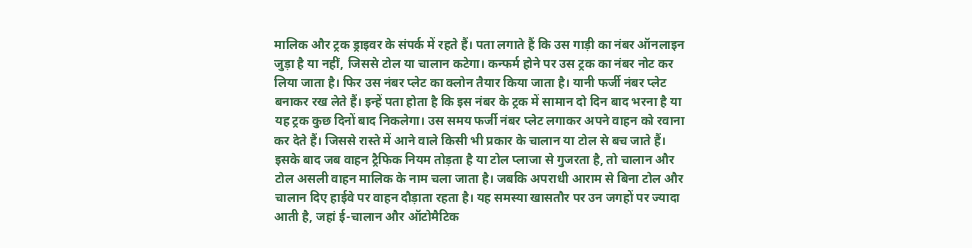मालिक और ट्रक ड्राइवर के संपर्क में रहते हैं। पता लगाते हैं कि उस गाड़ी का नंबर ऑनलाइन जुड़ा है या नहीं, जिससे टोल या चालान कटेगा। कन्फर्म होने पर उस ट्रक का नंबर नोट कर लिया जाता है। फिर उस नंबर प्लेट का क्लोन तैयार किया जाता है। यानी फर्जी नंबर प्लेट बनाकर रख लेते हैं। इन्हें पता होता है कि इस नंबर के ट्रक में सामान दो दिन बाद भरना है या यह ट्रक कुछ दिनों बाद निकलेगा। उस समय फर्जी नंबर प्लेट लगाकर अपने वाहन को रवाना कर देते हैं। जिससे रास्ते में आने वाले किसी भी प्रकार के चालान या टोल से बच जाते हैं। इसके बाद जब वाहन ट्रैफिक नियम तोड़ता है या टोल प्लाजा से गुजरता है, तो चालान और टोल असली वाहन मालिक के नाम चला जाता है। जबकि अपराधी आराम से बिना टोल और चालान दिए हाईवे पर वाहन दौड़ाता रहता है। यह समस्या खासतौर पर उन जगहों पर ज्यादा आती है, जहां ई-चालान और ऑटोमैटिक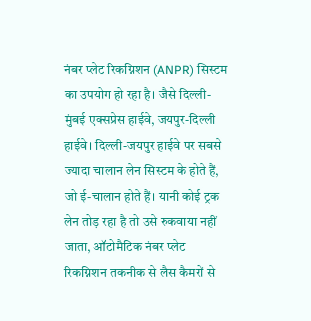नंबर प्लेट रिकग्निशन (ANPR) सिस्टम का उपयोग हो रहा है। जैसे दिल्ली-मुंबई एक्सप्रेस हाईवे, जयपुर-दिल्ली हाईवे। दिल्ली-जयपुर हाईवे पर सबसे ज्यादा चालान लेन सिस्टम के होते हैं, जो ई-चालान होते हैं। यानी कोई ट्रक लेन तोड़ रहा है तो उसे रुकवाया नहीं जाता, ऑटोमैटिक नंबर प्लेट रिकग्निशन तकनीक से लैस कैमरों से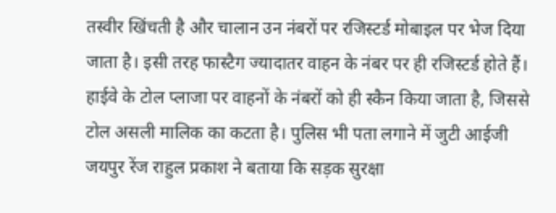तस्वीर खिंचती है और चालान उन नंबरों पर रजिस्टर्ड मोबाइल पर भेज दिया जाता है। इसी तरह फास्टैग ज्यादातर वाहन के नंबर पर ही रजिस्टर्ड होते हैं। हाईवे के टोल प्लाजा पर वाहनों के नंबरों को ही स्कैन किया जाता है, जिससे टोल असली मालिक का कटता है। पुलिस भी पता लगाने में जुटी आईजी जयपुर रेंज राहुल प्रकाश ने बताया कि सड़क सुरक्षा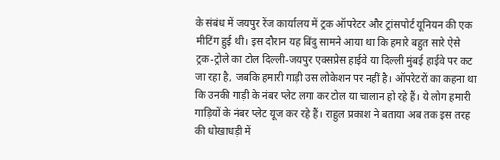के संबंध में जयपुर रेंज कार्यालय में ट्रक ऑपरेटर और ट्रांसपोर्ट यूनियन की एक मीटिंग हुई थी। इस दौरान यह बिंदु सामने आया था कि हमारे बहुत सारे ऐसे ट्रक-ट्रोले का टोल दिल्ली-जयपुर एक्सप्रेस हाईवे या दिल्ली मुंबई हाईवे पर कट जा रहा है, जबकि हमारी गाड़ी उस लोकेशन पर नहीं है। ऑपरेटरों का कहना था कि उनकी गाड़ी के नंबर प्लेट लगा कर टोल या चालान हो रहे हैं। ये लोग हमारी गाड़ियों के नंबर प्लेट यूज कर रहे हैं। राहुल प्रकाश ने बताया अब तक इस तरह की धोखाधड़ी में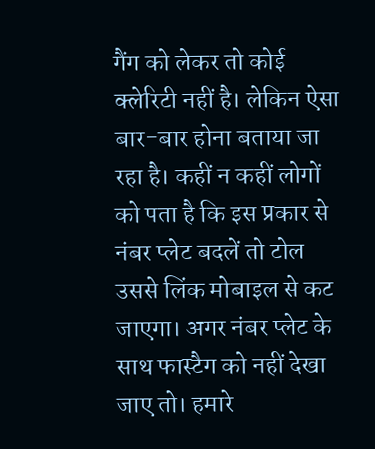गैंग को लेकर तो कोई क्लेरिटी नहीं है। लेकिन ऐसा बार-बार होना बताया जा रहा है। कहीं न कहीं लोगों को पता है कि इस प्रकार से नंबर प्लेट बदलें तो टोल उससे लिंक मोबाइल से कट जाएगा। अगर नंबर प्लेट के साथ फास्टैग को नहीं देखा जाए तो। हमारे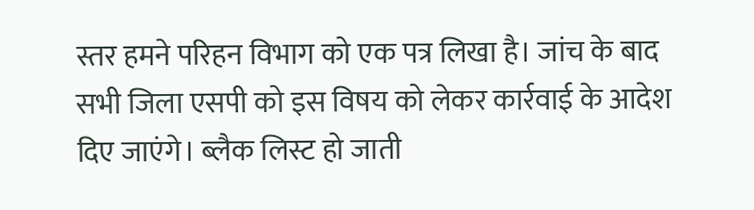स्तर हमने परिहन विभाग को एक पत्र लिखा है। जांच के बाद सभी जिला एसपी को इस विषय को लेकर कार्रवाई के आदेश दिए जाएंगे। ब्लैक लिस्ट हो जाती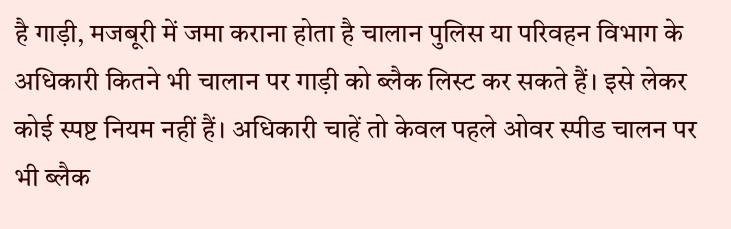है गाड़ी, मजबूरी में जमा कराना होता है चालान पुलिस या परिवहन विभाग के अधिकारी कितने भी चालान पर गाड़ी को ब्लैक लिस्ट कर सकते हैं। इसे लेकर कोई स्पष्ट नियम नहीं हैं। अधिकारी चाहें तो केवल पहले ओवर स्पीड चालन पर भी ब्लैक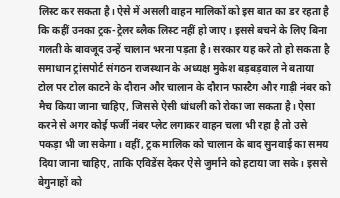लिस्ट कर सकता है। ऐसे में असली वाहन मालिकों को इस बात का डर रहता है कि कहीं उनका ट्रक-ट्रेलर ब्लैक लिस्ट नहीं हो जाए। इससे बचने के लिए बिना गलती के बावजूद उन्हें चालान भरना पड़ता है। सरकार यह करे तो हो सकता है समाधान ट्रांसपोर्ट संगठन राजस्थान के अध्यक्ष मुकेश बड़बड़वाल ने बताया टोल पर टोल काटने के दौरान और चालान के दौरान फास्टैग और गाड़ी नंबर को मैच किया जाना चाहिए, जिससे ऐसी धांधली को रोका जा सकता है। ऐसा करने से अगर कोई फर्जी नंबर प्लेट लगाकर वाहन चला भी रहा है तो उसे पकड़ा भी जा सकेगा। वहीं, ट्रक मालिक को चालान के बाद सुनवाई का समय दिया जाना चाहिए, ताकि एविडेंस देकर ऐसे जुर्माने को हटाया जा सके। इससे बेगुनाहों को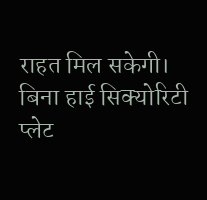राहत मिल सकेगी। बिना हाई सिक्योरिटी प्लेट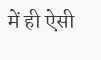में ही ऐसी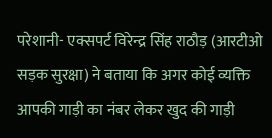परेशानी- एक्सपर्ट विरेन्द्र सिंह राठौड़ (आरटीओ सड़क सुरक्षा) ने बताया कि अगर कोई व्यक्ति आपकी गाड़ी का नंबर लेकर खुद की गाड़ी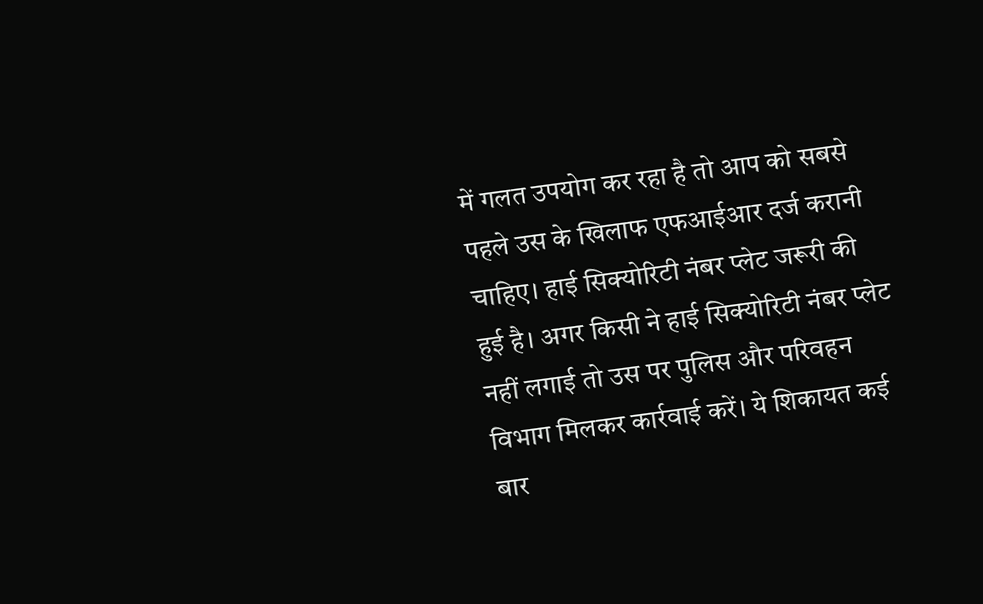में गलत उपयोग कर रहा है तो आप को सबसे पहले उस के खिलाफ एफआईआर दर्ज करानी चाहिए। हाई सिक्योरिटी नंबर प्लेट जरूरी की हुई है। अगर किसी ने हाई सिक्योरिटी नंबर प्लेट नहीं लगाई तो उस पर पुलिस और परिवहन विभाग मिलकर कार्रवाई करें। ये शिकायत कई बार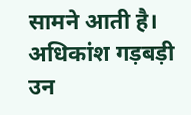सामने आती है। अधिकांश गड़बड़ी उन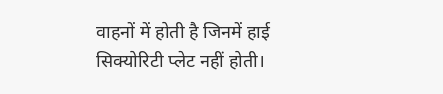वाहनों में होती है जिनमें हाई सिक्योरिटी प्लेट नहीं होती।